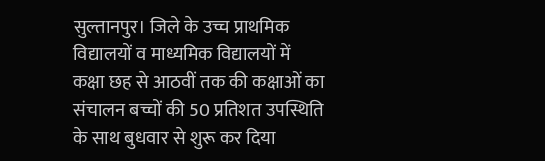सुल्तानपुर। जिले के उच्च प्राथमिक विद्यालयों व माध्यमिक विद्यालयों में कक्षा छह से आठवीं तक की कक्षाओं का संचालन बच्चों की 50 प्रतिशत उपस्थिति के साथ बुधवार से शुरू कर दिया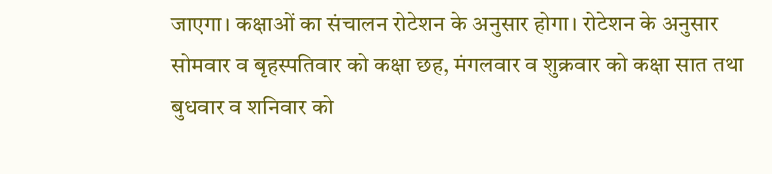जाएगा। कक्षाओं का संचालन रोटेशन के अनुसार होगा। रोटेशन के अनुसार सोमवार व बृहस्पतिवार को कक्षा छह, मंगलवार व शुक्रवार को कक्षा सात तथा बुधवार व शनिवार को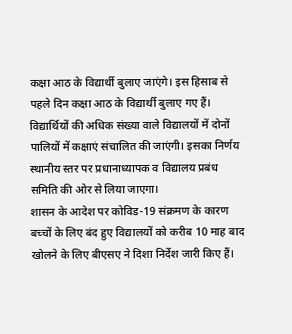कक्षा आठ के विद्यार्थी बुलाए जाएंगे। इस हिसाब से पहले दिन कक्षा आठ के विद्यार्थी बुलाए गए हैं। विद्यार्थियों की अधिक संख्या वाले विद्यालयों में दोनों पालियों में कक्षाएं संचालित की जाएंगी। इसका निर्णय स्थानीय स्तर पर प्रधानाध्यापक व विद्यालय प्रबंध समिति की ओर से लिया जाएगा।
शासन के आदेश पर कोविड-19 संक्रमण के कारण बच्चों के लिए बंद हुए विद्यालयों को करीब 10 माह बाद खोलने के लिए बीएसए ने दिशा निर्देश जारी किए हैं।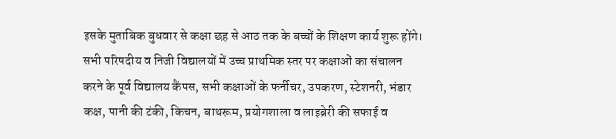इसके मुताबिक बुधवार से कक्षा छह से आठ तक के बच्चों के शिक्षण कार्य शुरू होंगे। सभी परिषदीय व निजी विद्यालयों में उच्च प्राथमिक स्तर पर कक्षाओं का संचालन करने के पूर्व विद्यालय कैंपस, सभी कक्षाओं के फर्नीचर, उपकरण, स्टेशनरी, भंडार कक्ष, पानी की टंकी, किचन, बाथरूम, प्रयोगशाला व लाइब्रेरी की सफाई व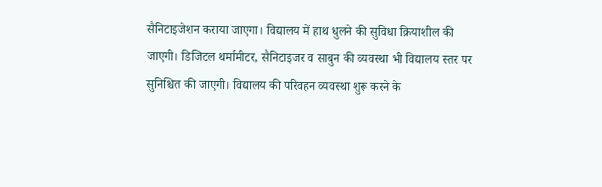सैनिटाइजेशन कराया जाएगा। विद्यालय में हाथ धुलने की सुविधा क्रियाशील की जाएगी। डिजिटल थर्मामीटर, सैनिटाइजर व साबुन की व्यवस्था भी विद्यालय स्तर पर सुनिश्चित की जाएगी। विद्यालय की परिवहन व्यवस्था शुरू करने के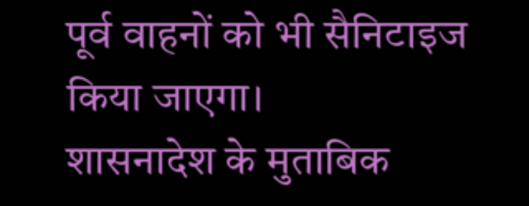पूर्व वाहनों को भी सैनिटाइज किया जाएगा।
शासनादेश के मुताबिक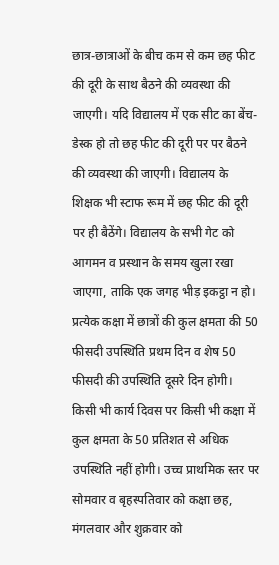छात्र-छात्राओं के बीच कम से कम छह फीट की दूरी के साथ बैठने की व्यवस्था की जाएगी। यदि विद्यालय में एक सीट का बेंच-डेस्क हो तो छह फीट की दूरी पर पर बैठने की व्यवस्था की जाएगी। विद्यालय के शिक्षक भी स्टाफ रूम में छह फीट की दूरी पर ही बैठेंगे। विद्यालय के सभी गेट को आगमन व प्रस्थान के समय खुला रखा जाएगा, ताकि एक जगह भीड़ इकट्ठा न हो। प्रत्येक कक्षा में छात्रों की कुल क्षमता की 50 फीसदी उपस्थिति प्रथम दिन व शेष 50 फीसदी की उपस्थिति दूसरे दिन होगी। किसी भी कार्य दिवस पर किसी भी कक्षा में कुल क्षमता के 50 प्रतिशत से अधिक उपस्थिति नहीं होगी। उच्च प्राथमिक स्तर पर सोमवार व बृहस्पतिवार को कक्षा छह, मंगलवार और शुक्रवार को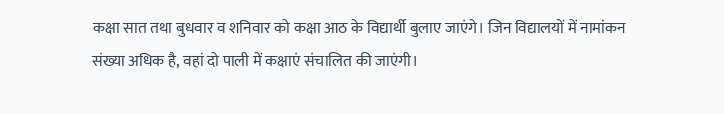कक्षा सात तथा बुधवार व शनिवार को कक्षा आठ के विद्यार्थी बुलाए जाएंगे। जिन विद्यालयों में नामांकन संख्या अधिक है, वहां दो पाली में कक्षाएं संचालित की जाएंगी।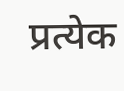प्रत्येक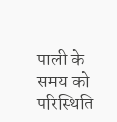पाली के समय को परिस्थिति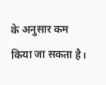के अनुसार कम किया जा सकता है।